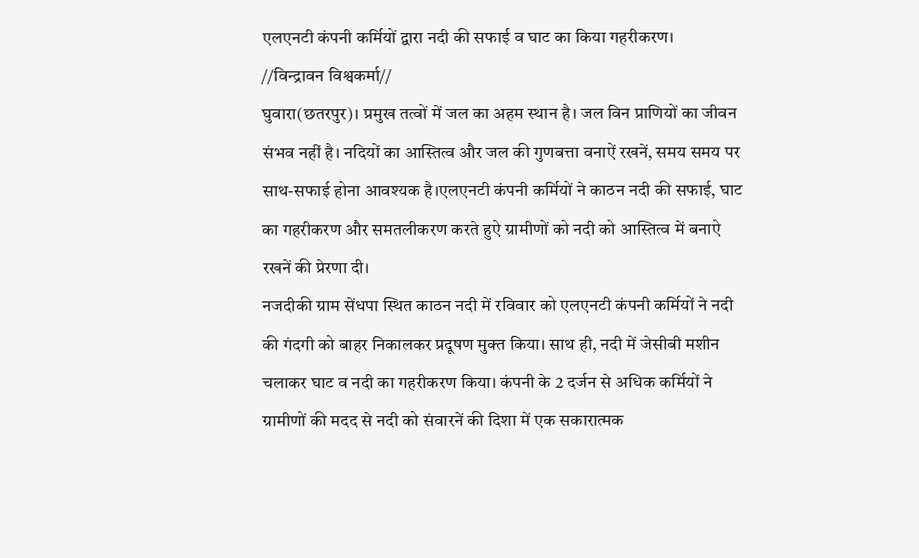एलएनटी कंपनी कर्मियों द्वारा नदी की सफाई व घाट का किया गहरीकरण।
//विन्द्रावन विश्वकर्मा//
घुवारा(छतरपुर)। प्रमुख तत्वों में जल का अहम स्थान है। जल विन प्राणियों का जीवन संभव नहीं है। नदियों का आस्तित्व और जल की गुणबत्ता वनाऐं रखनें, समय समय पर साथ-सफाई होना आवश्यक है।एलएनटी कंपनी कर्मियों ने काठन नदी की सफाई, घाट का गहरीकरण और समतलीकरण करते हुऐ ग्रामीणों को नदी को आस्तित्व में बनाऐ रखनें की प्रेरणा दी।
नजदीकी ग्राम सेंधपा स्थित काठन नदी में रविवार को एलएनटी कंपनी कर्मियों ने नदी की गंदगी को बाहर निकालकर प्रदूषण मुक्त किया। साथ ही, नदी में जेसीबी मशीन चलाकर घाट व नदी का गहरीकरण किया। कंपनी के 2 दर्जन से अधिक कर्मियों ने ग्रामीणों की मदद से नदी को संवारनें की दिशा में एक सकारात्मक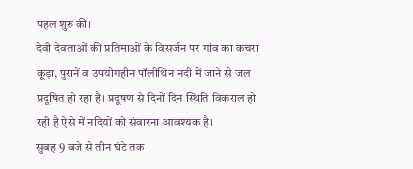पहल शुरु की।
देवी देवताओं की प्रतिमाओं के विसर्जन पर गांव का कचरा कूड़ा, पुरानें व उपयोगहीन पॉलीथिन नदी में जाने से जल प्रदूषित हो रहा है। प्रदूषण से दिनों दिन स्थिति विकराल हो रही है ऐसे में नदियों को संवारना आवश्यक है।
सुबह 9 बजे से तीन घंटे तक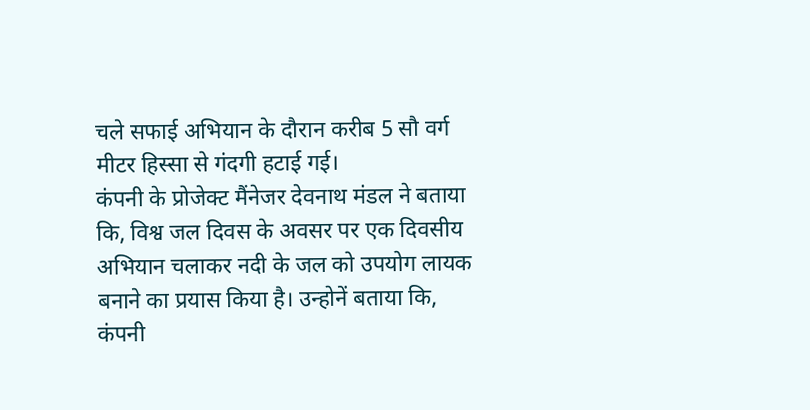चले सफाई अभियान के दौरान करीब 5 सौ वर्ग मीटर हिस्सा से गंदगी हटाई गई।
कंपनी के प्रोजेक्ट मैंनेजर देवनाथ मंडल ने बताया कि, विश्व जल दिवस के अवसर पर एक दिवसीय अभियान चलाकर नदी के जल को उपयोग लायक बनाने का प्रयास किया है। उन्होनें बताया कि, कंपनी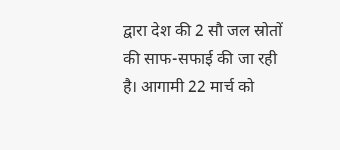द्वारा देश की 2 सौ जल स्रोतों की साफ-सफाई की जा रही है। आगामी 22 मार्च को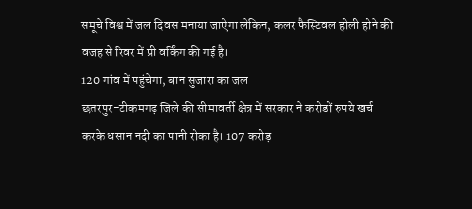समूचे विश्व में जल दिवस मनाया जाऐगा लेकिन, कलर फैस्टिवल होली होने की वजह से रिवर में प्री वर्किंग की गई है।
120 गांव में पहुंचेगा, बान सुजारा का जल
छतरपुर-टीकमगढ़ जिले की सीमावर्ती क्षेत्र में सरकार ने करोडों रुपये खर्च करके धसान नदी का पानी रोका है। 107 करोड़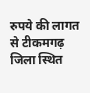रुपये की लागत से टीकमगढ़ जिला स्थित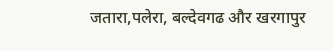जतारा,पलेरा, बल्देवगढ और खरगापुर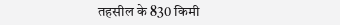तहसील के 830 किमी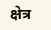क्षेत्र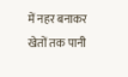में नहर बनाकर खेतों तक पानी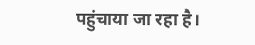पहुंचाया जा रहा है।